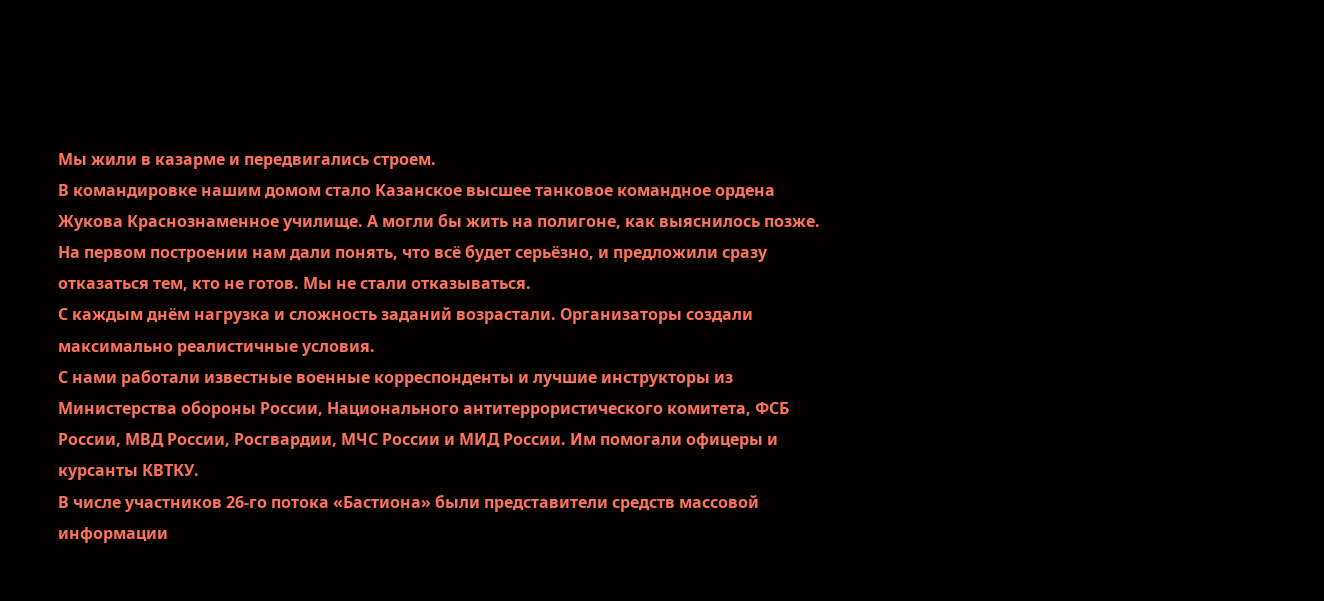Мы жили в казарме и передвигались строем.
В командировке нашим домом стало Казанское высшее танковое командное ордена Жукова Краснознаменное училище. А могли бы жить на полигоне, как выяснилось позже.
На первом построении нам дали понять, что всё будет серьёзно, и предложили сразу отказаться тем, кто не готов. Мы не стали отказываться.
С каждым днём нагрузка и сложность заданий возрастали. Организаторы создали максимально реалистичные условия.
С нами работали известные военные корреспонденты и лучшие инструкторы из Министерства обороны России, Национального антитеррористического комитета, ФСБ России, МВД России, Росгвардии, МЧС России и МИД России. Им помогали офицеры и курсанты КВТКУ.
В числе участников 26-го потока «Бастиона» были представители средств массовой информации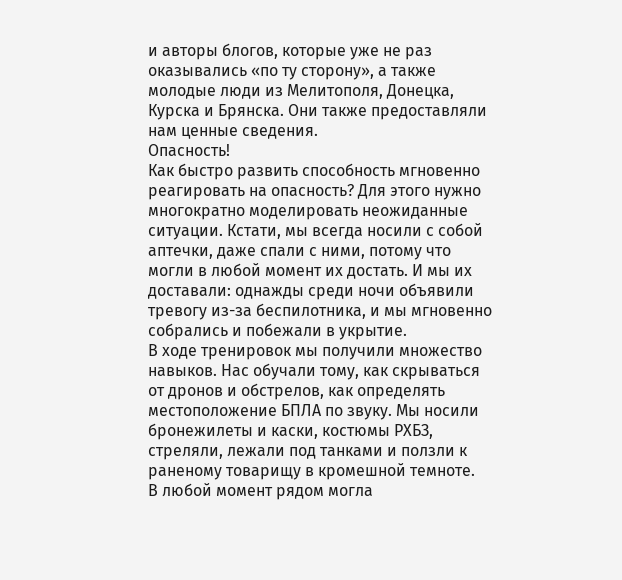и авторы блогов, которые уже не раз оказывались «по ту сторону», а также молодые люди из Мелитополя, Донецка, Курска и Брянска. Они также предоставляли нам ценные сведения.
Опасность!
Как быстро развить способность мгновенно реагировать на опасность? Для этого нужно многократно моделировать неожиданные ситуации. Кстати, мы всегда носили с собой аптечки, даже спали с ними, потому что могли в любой момент их достать. И мы их доставали: однажды среди ночи объявили тревогу из-за беспилотника, и мы мгновенно собрались и побежали в укрытие.
В ходе тренировок мы получили множество навыков. Нас обучали тому, как скрываться от дронов и обстрелов, как определять местоположение БПЛА по звуку. Мы носили бронежилеты и каски, костюмы РХБЗ, стреляли, лежали под танками и ползли к раненому товарищу в кромешной темноте.
В любой момент рядом могла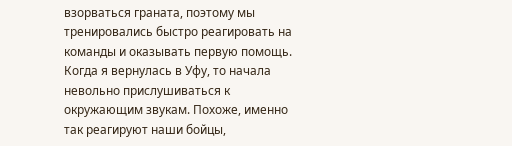взорваться граната, поэтому мы тренировались быстро реагировать на команды и оказывать первую помощь.
Когда я вернулась в Уфу, то начала невольно прислушиваться к окружающим звукам. Похоже, именно так реагируют наши бойцы,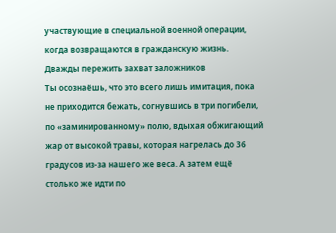участвующие в специальной военной операции, когда возвращаются в гражданскую жизнь.
Дважды пережить захват заложников
Ты осознаёшь, что это всего лишь имитация, пока не приходится бежать, согнувшись в три погибели, по «заминированному» полю, вдыхая обжигающий жар от высокой травы, которая нагрелась до 36 градусов из-за нашего же веса. А затем ещё столько же идти по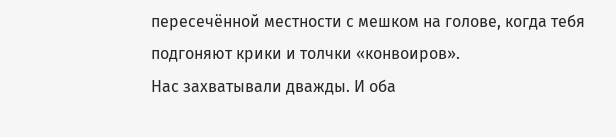пересечённой местности с мешком на голове, когда тебя подгоняют крики и толчки «конвоиров».
Нас захватывали дважды. И оба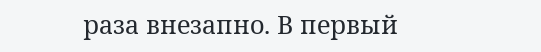раза внезапно. В первый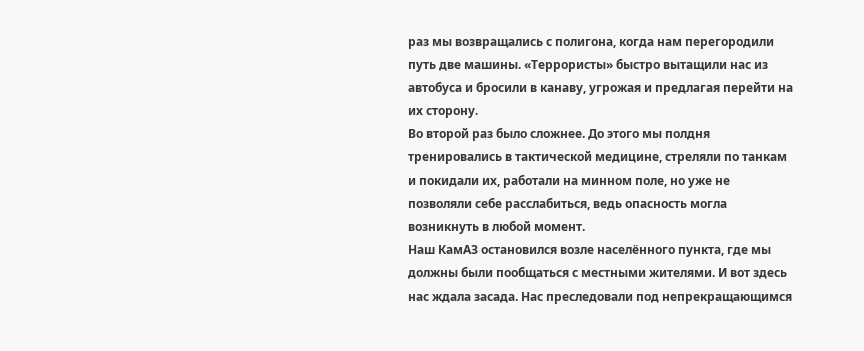раз мы возвращались с полигона, когда нам перегородили путь две машины. «Террористы» быстро вытащили нас из автобуса и бросили в канаву, угрожая и предлагая перейти на их сторону.
Во второй раз было сложнее. До этого мы полдня тренировались в тактической медицине, стреляли по танкам и покидали их, работали на минном поле, но уже не позволяли себе расслабиться, ведь опасность могла возникнуть в любой момент.
Наш КамАЗ остановился возле населённого пункта, где мы должны были пообщаться с местными жителями. И вот здесь нас ждала засада. Нас преследовали под непрекращающимся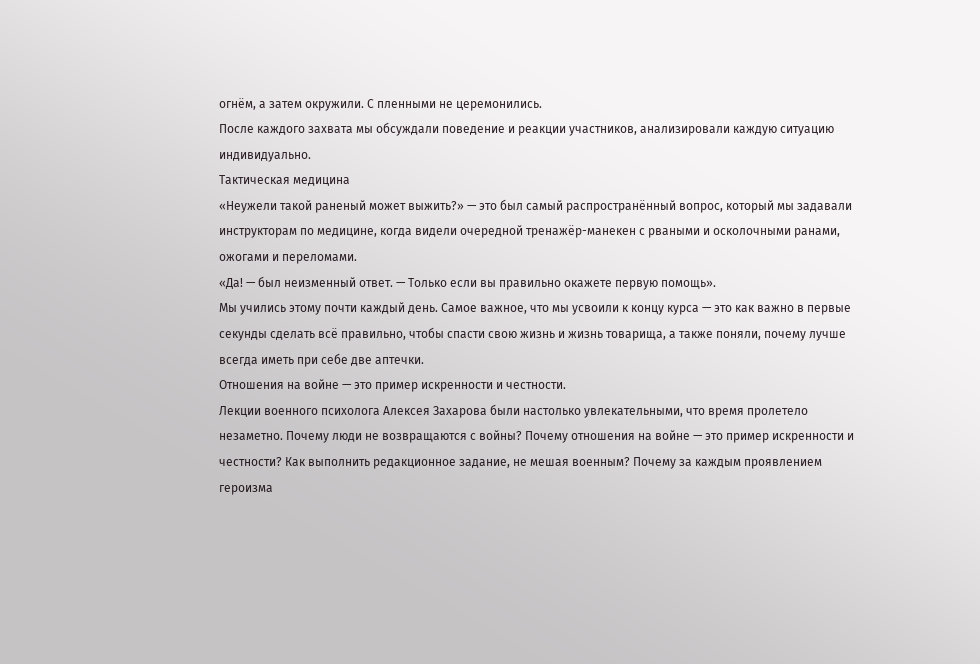огнём, а затем окружили. С пленными не церемонились.
После каждого захвата мы обсуждали поведение и реакции участников, анализировали каждую ситуацию индивидуально.
Тактическая медицина
«Неужели такой раненый может выжить?» — это был самый распространённый вопрос, который мы задавали инструкторам по медицине, когда видели очередной тренажёр-манекен с рваными и осколочными ранами, ожогами и переломами.
«Да! — был неизменный ответ. — Только если вы правильно окажете первую помощь».
Мы учились этому почти каждый день. Самое важное, что мы усвоили к концу курса — это как важно в первые секунды сделать всё правильно, чтобы спасти свою жизнь и жизнь товарища, а также поняли, почему лучше всегда иметь при себе две аптечки.
Отношения на войне — это пример искренности и честности.
Лекции военного психолога Алексея Захарова были настолько увлекательными, что время пролетело незаметно. Почему люди не возвращаются с войны? Почему отношения на войне — это пример искренности и честности? Как выполнить редакционное задание, не мешая военным? Почему за каждым проявлением героизма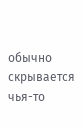обычно скрывается чья-то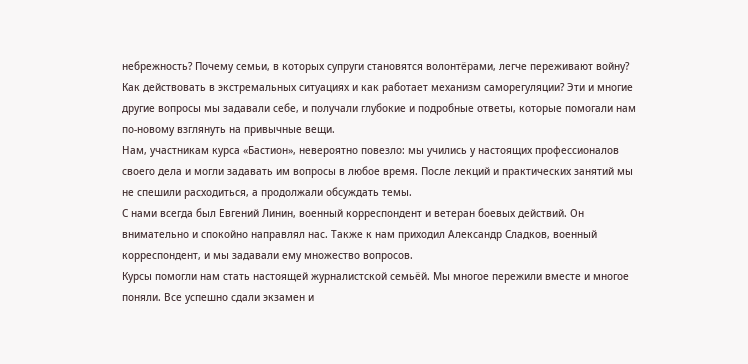небрежность? Почему семьи, в которых супруги становятся волонтёрами, легче переживают войну? Как действовать в экстремальных ситуациях и как работает механизм саморегуляции? Эти и многие другие вопросы мы задавали себе, и получали глубокие и подробные ответы, которые помогали нам по-новому взглянуть на привычные вещи.
Нам, участникам курса «Бастион», невероятно повезло: мы учились у настоящих профессионалов своего дела и могли задавать им вопросы в любое время. После лекций и практических занятий мы не спешили расходиться, а продолжали обсуждать темы.
С нами всегда был Евгений Линин, военный корреспондент и ветеран боевых действий. Он внимательно и спокойно направлял нас. Также к нам приходил Александр Сладков, военный корреспондент, и мы задавали ему множество вопросов.
Курсы помогли нам стать настоящей журналистской семьёй. Мы многое пережили вместе и многое поняли. Все успешно сдали экзамен и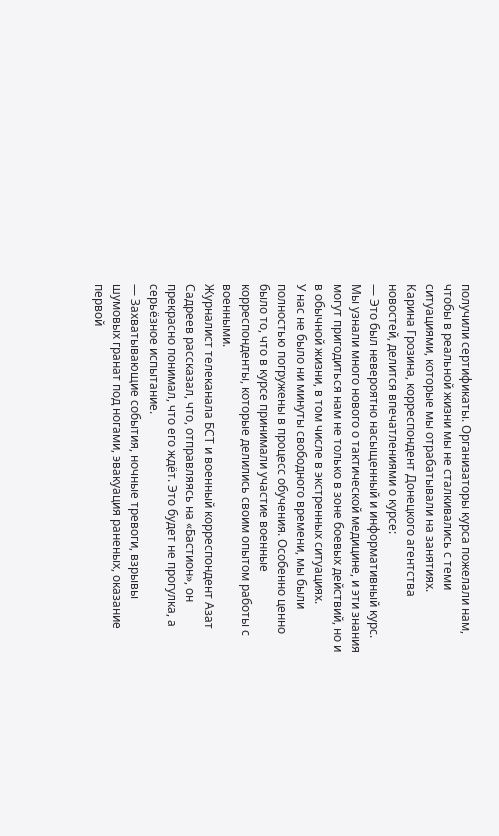получили сертификаты. Организаторы курса пожелали нам, чтобы в реальной жизни мы не сталкивались с теми ситуациями, которые мы отрабатывали на занятиях.
Карина Грозина, корреспондент Донецкого агентства новостей, делится впечатлениями о курсе:
— Это был невероятно насыщенный и информативный курс. Мы узнали много нового о тактической медицине, и эти знания могут пригодиться нам не только в зоне боевых действий, но и в обычной жизни, в том числе в экстренных ситуациях.
У нас не было ни минуты свободного времени, мы были полностью погружены в процесс обучения. Особенно ценно было то, что в курсе принимали участие военные корреспонденты, которые делились своим опытом работы с военными.
Журналист телеканала БСТ и военный корреспондент Азат Садреев рассказал, что, отправляясь на «Бастион», он прекрасно понимал, что его ждёт. Это будет не прогулка, а серьёзное испытание.
— Захватывающие события, ночные тревоги, взрывы шумовых гранат под ногами, эвакуация раненых, оказание первой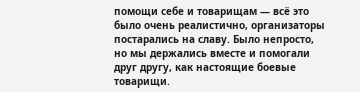помощи себе и товарищам — всё это было очень реалистично, организаторы постарались на славу. Было непросто, но мы держались вместе и помогали друг другу, как настоящие боевые товарищи.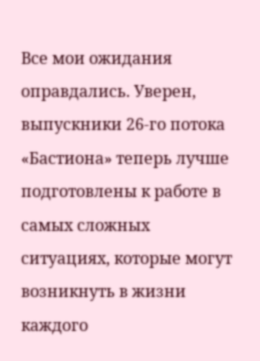Все мои ожидания оправдались. Уверен, выпускники 26-го потока «Бастиона» теперь лучше подготовлены к работе в самых сложных ситуациях, которые могут возникнуть в жизни каждого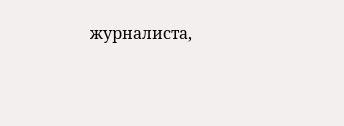журналиста,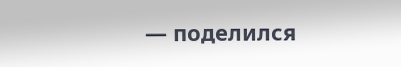— поделился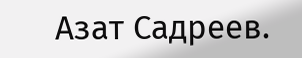Азат Садреев.